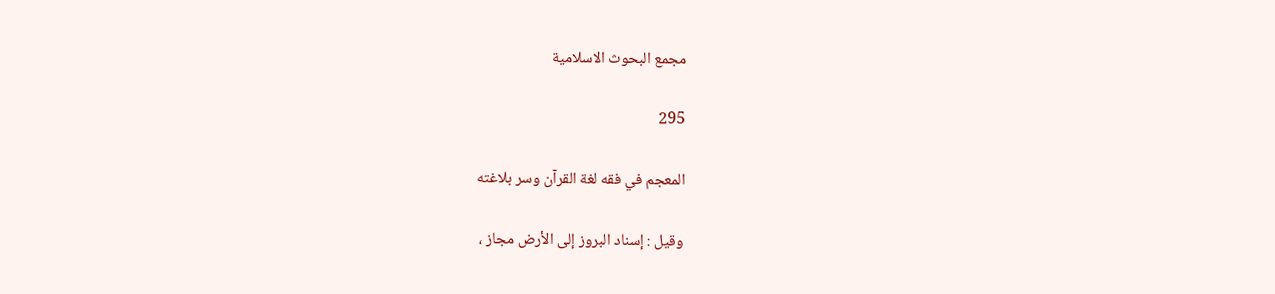مجمع البحوث الاسلامية

295

المعجم في فقه لغة القرآن وسر بلاغته

وقيل : إسناد البروز إلى الأرض مجاز ،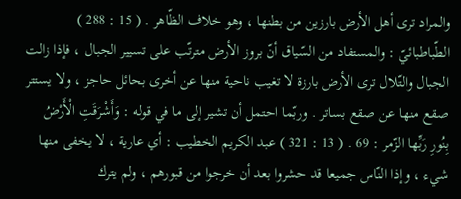والمراد ترى أهل الأرض بارزين من بطنها ، وهو خلاف الظّاهر . ( 15 : 288 ) الطّباطبائيّ : والمستفاد من السّياق أنّ بروز الأرض مترتّب على تسيير الجبال ، فإذا زالت الجبال والتّلال ترى الأرض بارزة لا تغيب ناحية منها عن أخرى بحائل حاجز ، ولا يستتر صقع منها عن صقع بساتر . وربّما احتمل أن تشير إلى ما في قوله : وَأَشْرَقَتِ الْأَرْضُ بِنُورِ رَبِّها الزّمر : 69 . ( 13 : 321 ) عبد الكريم الخطيب : أي عارية ، لا يخفى منها شيء ، وإذا النّاس جميعا قد حشروا بعد أن خرجوا من قبورهم ، ولم يترك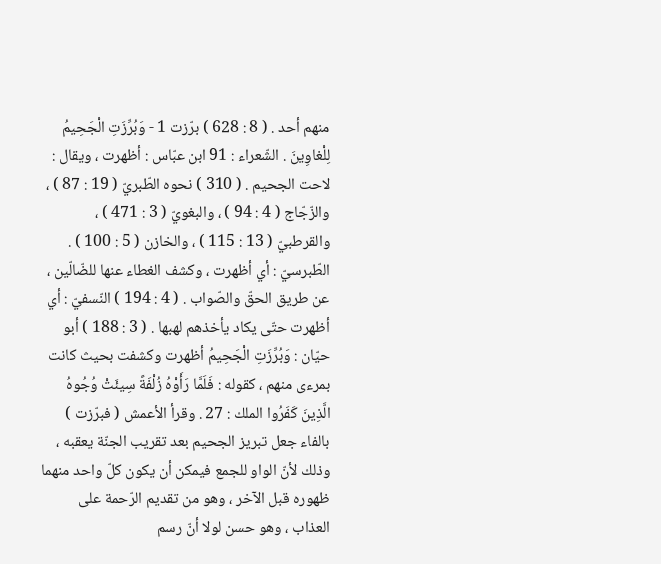منهم أحد . ( 8 : 628 ) برّزت 1 - وَبُرِّزَتِ الْجَحِيمُ لِلْغاوِينَ . الشّعراء : 91 ابن عبّاس : أظهرت ، ويقال : لاحت الجحيم . ( 310 ) نحوه الطّبريّ ( 19 : 87 ) ، والزّجّاج ( 4 : 94 ) ، والبغويّ ( 3 : 471 ) ، والقرطبيّ ( 13 : 115 ) ، والخازن ( 5 : 100 ) . الطّبرسيّ : أي أظهرت ، وكشف الغطاء عنها للضّالّين ، عن طريق الحقّ والصّواب . ( 4 : 194 ) النّسفيّ : أي أظهرت حتّى يكاد يأخذهم لهبها . ( 3 : 188 ) أبو حيّان : وَبُرِّزَتِ الْجَحِيمُ أظهرت وكشفت بحيث كانت بمرءى منهم ، كقوله : فَلَمَّا رَأَوْهُ زُلْفَةً سِيئَتْ وُجُوهُ الَّذِينَ كَفَرُوا الملك : 27 . وقرأ الأعمش ( فبرّزت ) بالفاء جعل تبريز الجحيم بعد تقريب الجنّة يعقبه ، وذلك لأنّ الواو للجمع فيمكن أن يكون كلّ واحد منهما ظهوره قبل الآخر ، وهو من تقديم الرّحمة على العذاب ، وهو حسن لولا أنّ رسم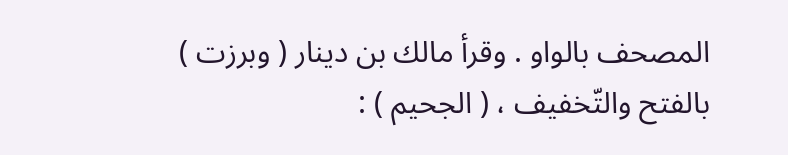المصحف بالواو . وقرأ مالك بن دينار ( وبرزت ) بالفتح والتّخفيف ، ( الجحيم ) :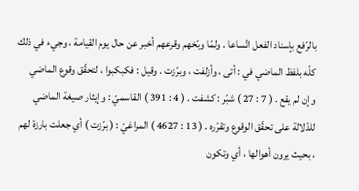بالرّفع بإسناد الفعل اتّساعا . ولمّا وبّخهم وقرعهم أخبر عن حال يوم القيامة ، وجيء في ذلك كلّه بلفظ الماضي في : أتى ، وأزلفت ، وبرّزت . وقيل : فكبكبوا ، لتحقّق وقوع الماضي وإن لم يقع . ( 7 : 27 ) شبّر : كشفت . ( 4 : 391 ) القاسميّ : وإيثار صيغة الماضي للدّلالة على تحقّق الوقوع وتقرّره . ( 13 : 4627 ) المراغيّ : ( برّزت ) أي جعلت بارزة لهم ، بحيث يرون أهوالها ، أي وتكون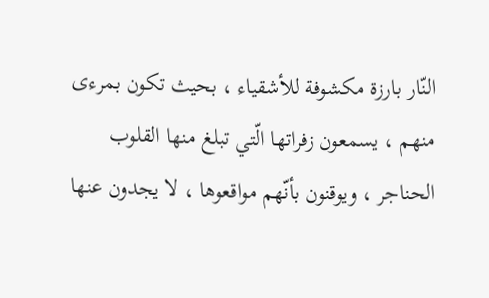النّار بارزة مكشوفة للأشقياء ، بحيث تكون بمرءى منهم ، يسمعون زفراتها الّتي تبلغ منها القلوب الحناجر ، ويوقنون بأنّهم مواقعوها ، لا يجدون عنها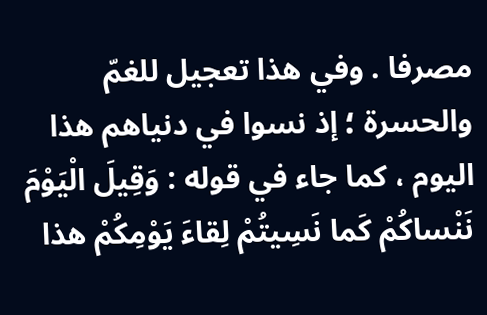مصرفا . وفي هذا تعجيل للغمّ والحسرة ؛ إذ نسوا في دنياهم هذا اليوم ، كما جاء في قوله : وَقِيلَ الْيَوْمَ نَنْساكُمْ كَما نَسِيتُمْ لِقاءَ يَوْمِكُمْ هذا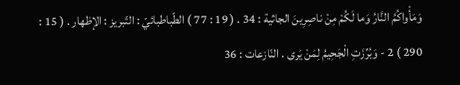وَمَأْواكُمُ النَّارُ وَما لَكُمْ مِنْ ناصِرِينَ الجاثية : 34 . ( 19 : 77 ) الطّباطبائيّ : التّبريز : الإظهار . ( 15 : 290 ) 2 - وَبُرِّزَتِ الْجَحِيمُ لِمَنْ يَرى . النّازعات : 36